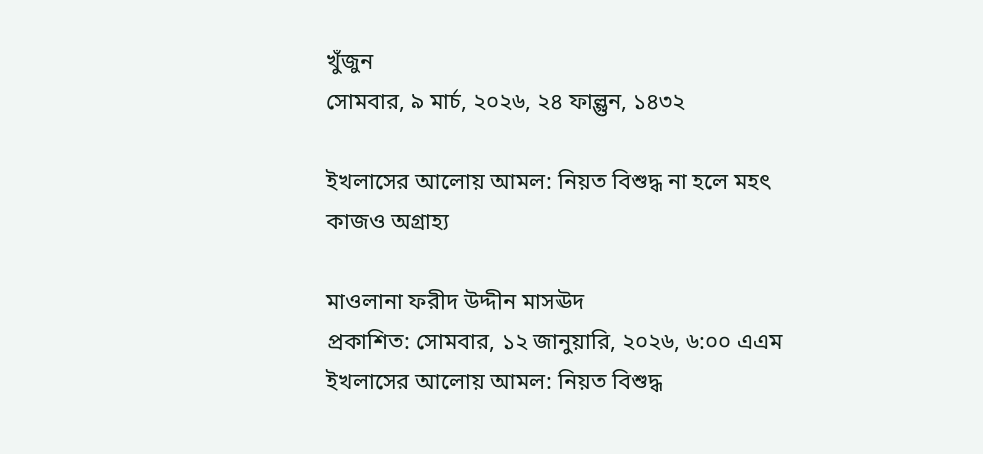খুঁজুন
সোমবার, ৯ মার্চ, ২০২৬, ২৪ ফাল্গুন, ১৪৩২

ইখলাসের আলোয় আমল: নিয়ত বিশুদ্ধ না হলে মহৎ কাজও অগ্রাহ্য

মাওলানা ফরীদ উদ্দীন মাসঊদ
প্রকাশিত: সোমবার, ১২ জানুয়ারি, ২০২৬, ৬:০০ এএম
ইখলাসের আলোয় আমল: নিয়ত বিশুদ্ধ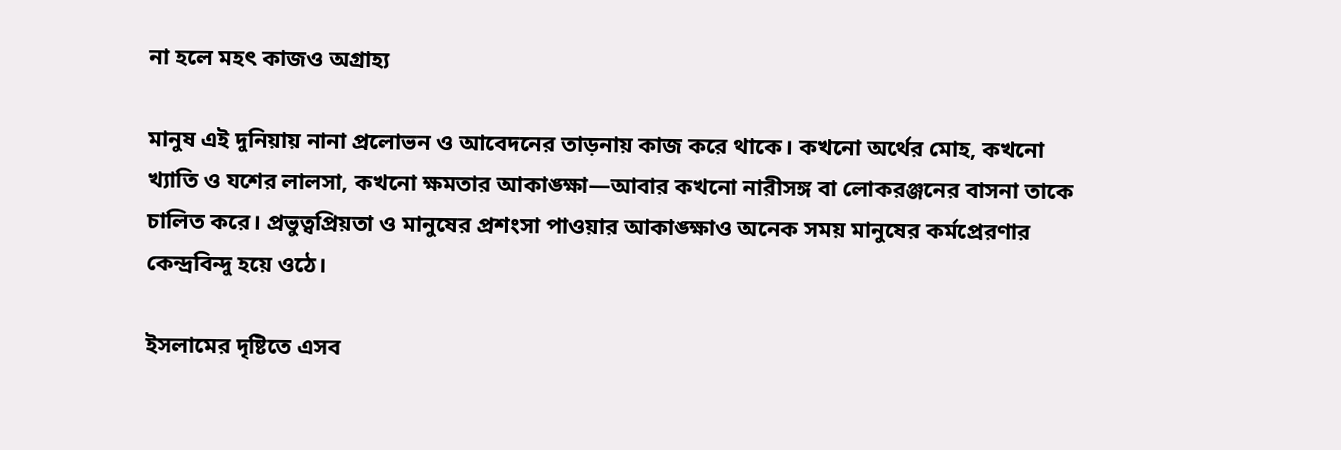না হলে মহৎ কাজও অগ্রাহ্য

মানুষ এই দুনিয়ায় নানা প্রলোভন ও আবেদনের তাড়নায় কাজ করে থাকে। কখনো অর্থের মোহ, কখনো খ্যাতি ও যশের লালসা, কখনো ক্ষমতার আকাঙ্ক্ষা—আবার কখনো নারীসঙ্গ বা লোকরঞ্জনের বাসনা তাকে চালিত করে। প্রভুত্বপ্রিয়তা ও মানুষের প্রশংসা পাওয়ার আকাঙ্ক্ষাও অনেক সময় মানুষের কর্মপ্রেরণার কেন্দ্রবিন্দু হয়ে ওঠে।

ইসলামের দৃষ্টিতে এসব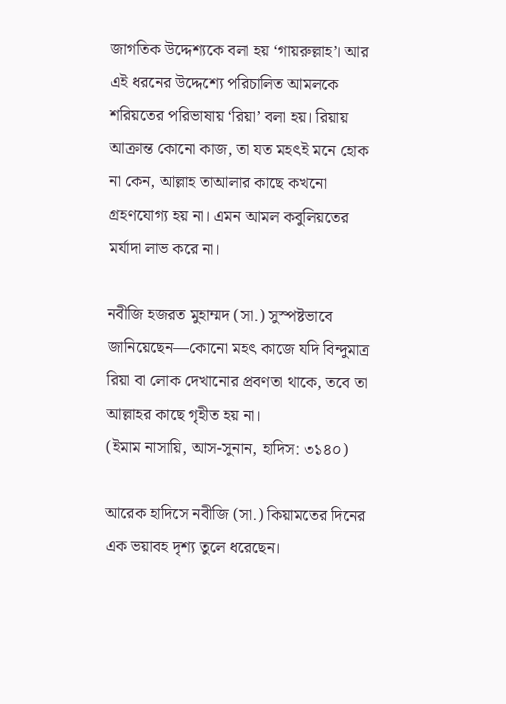জাগতিক উদ্দেশ্যকে বলা হয় ‘গায়রুল্লাহ’। আর এই ধরনের উদ্দেশ্যে পরিচালিত আমলকে শরিয়তের পরিভাষায় ‘রিয়া’ বলা হয়। রিয়ায় আক্রান্ত কোনো কাজ, তা যত মহৎই মনে হোক না কেন, আল্লাহ তাআলার কাছে কখনো গ্রহণযোগ্য হয় না। এমন আমল কবুলিয়তের মর্যাদা লাভ করে না।

নবীজি হজরত মুহাম্মদ (সা.) সুস্পষ্টভাবে জানিয়েছেন—কোনো মহৎ কাজে যদি বিন্দুমাত্র রিয়া বা লোক দেখানোর প্রবণতা থাকে, তবে তা আল্লাহর কাছে গৃহীত হয় না।
(ইমাম নাসায়ি, আস-সুনান, হাদিস: ৩১৪০)

আরেক হাদিসে নবীজি (সা.) কিয়ামতের দিনের এক ভয়াবহ দৃশ্য তুলে ধরেছেন।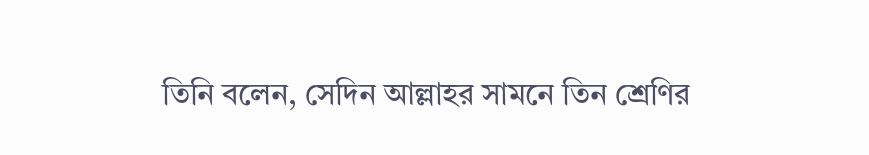তিনি বলেন, সেদিন আল্লাহর সামনে তিন শ্রেণির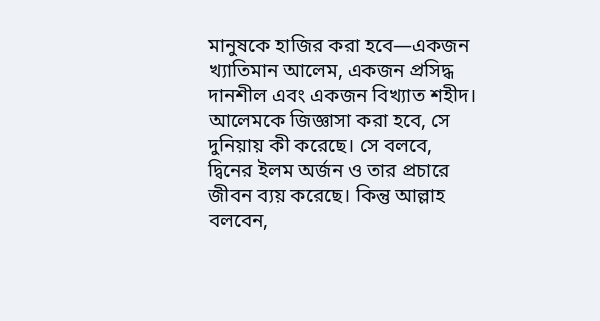মানুষকে হাজির করা হবে—একজন খ্যাতিমান আলেম, একজন প্রসিদ্ধ দানশীল এবং একজন বিখ্যাত শহীদ। আলেমকে জিজ্ঞাসা করা হবে, সে দুনিয়ায় কী করেছে। সে বলবে, দ্বিনের ইলম অর্জন ও তার প্রচারে জীবন ব্যয় করেছে। কিন্তু আল্লাহ বলবেন,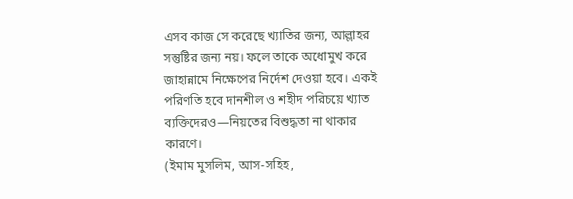এসব কাজ সে করেছে খ্যাতির জন্য, আল্লাহর সন্তুষ্টির জন্য নয়। ফলে তাকে অধোমুখ করে জাহান্নামে নিক্ষেপের নির্দেশ দেওয়া হবে। একই পরিণতি হবে দানশীল ও শহীদ পরিচয়ে খ্যাত ব্যক্তিদেরও—নিয়তের বিশুদ্ধতা না থাকার কারণে।
(ইমাম মুসলিম, আস-সহিহ,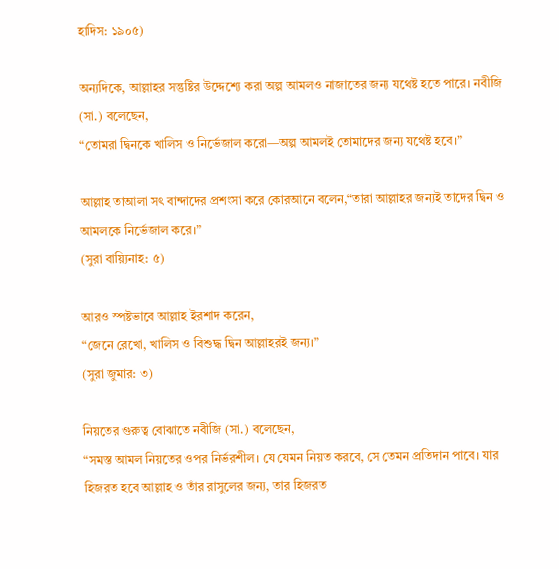হাদিস: ১৯০৫)

অন্যদিকে, আল্লাহর সন্তুষ্টির উদ্দেশ্যে করা অল্প আমলও নাজাতের জন্য যথেষ্ট হতে পারে। নবীজি (সা.) বলেছেন,
“তোমরা দ্বিনকে খালিস ও নির্ভেজাল করো—অল্প আমলই তোমাদের জন্য যথেষ্ট হবে।”

আল্লাহ তাআলা সৎ বান্দাদের প্রশংসা করে কোরআনে বলেন,“তারা আল্লাহর জন্যই তাদের দ্বিন ও আমলকে নির্ভেজাল করে।”
(সুরা বায়্যিনাহ: ৫)

আরও স্পষ্টভাবে আল্লাহ ইরশাদ করেন,
“জেনে রেখো, খালিস ও বিশুদ্ধ দ্বিন আল্লাহরই জন্য।”
(সুরা জুমার: ৩)

নিয়তের গুরুত্ব বোঝাতে নবীজি (সা.) বলেছেন,
“সমস্ত আমল নিয়তের ওপর নির্ভরশীল। যে যেমন নিয়ত করবে, সে তেমন প্রতিদান পাবে। যার হিজরত হবে আল্লাহ ও তাঁর রাসুলের জন্য, তার হিজরত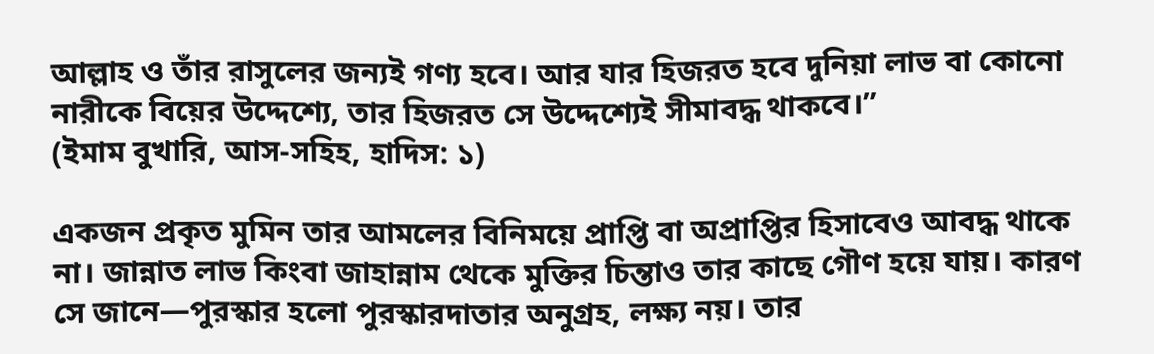আল্লাহ ও তাঁর রাসুলের জন্যই গণ্য হবে। আর যার হিজরত হবে দুনিয়া লাভ বা কোনো নারীকে বিয়ের উদ্দেশ্যে, তার হিজরত সে উদ্দেশ্যেই সীমাবদ্ধ থাকবে।”
(ইমাম বুখারি, আস-সহিহ, হাদিস: ১)

একজন প্রকৃত মুমিন তার আমলের বিনিময়ে প্রাপ্তি বা অপ্রাপ্তির হিসাবেও আবদ্ধ থাকে না। জান্নাত লাভ কিংবা জাহান্নাম থেকে মুক্তির চিন্তাও তার কাছে গৌণ হয়ে যায়। কারণ সে জানে—পুরস্কার হলো পুরস্কারদাতার অনুগ্রহ, লক্ষ্য নয়। তার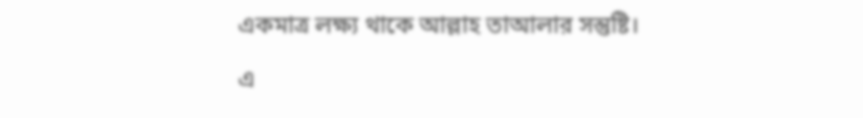একমাত্র লক্ষ্য থাকে আল্লাহ তাআলার সন্তুষ্টি।

এ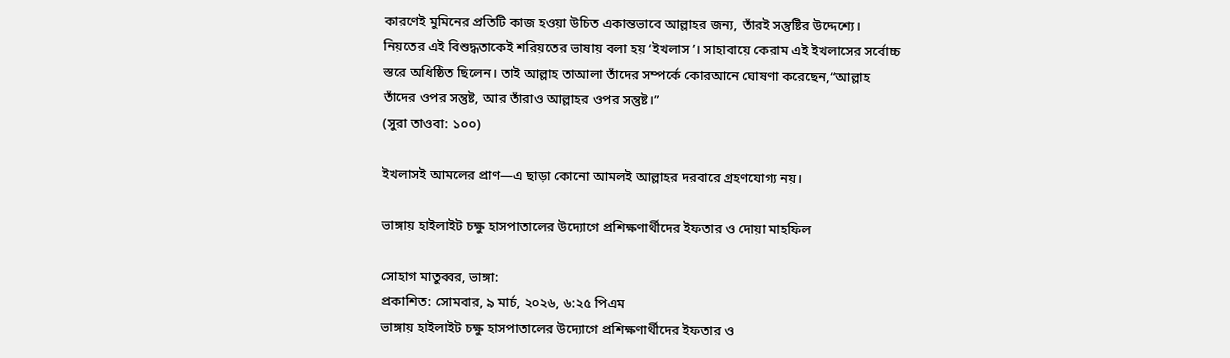কারণেই মুমিনের প্রতিটি কাজ হওয়া উচিত একান্তভাবে আল্লাহর জন্য, তাঁরই সন্তুষ্টির উদ্দেশ্যে। নিয়তের এই বিশুদ্ধতাকেই শরিয়তের ভাষায় বলা হয় ‘ইখলাস’। সাহাবায়ে কেরাম এই ইখলাসের সর্বোচ্চ স্তরে অধিষ্ঠিত ছিলেন। তাই আল্লাহ তাআলা তাঁদের সম্পর্কে কোরআনে ঘোষণা করেছেন,“আল্লাহ তাঁদের ওপর সন্তুষ্ট, আর তাঁরাও আল্লাহর ওপর সন্তুষ্ট।”
(সুরা তাওবা: ১০০)

ইখলাসই আমলের প্রাণ—এ ছাড়া কোনো আমলই আল্লাহর দরবারে গ্রহণযোগ্য নয়।

ভাঙ্গায় হাইলাইট চক্ষু হাসপাতালের উদ্যোগে প্রশিক্ষণার্থীদের ইফতার ও দোয়া মাহফিল

সোহাগ মাতুব্বর, ভাঙ্গা:
প্রকাশিত: সোমবার, ৯ মার্চ, ২০২৬, ৬:২৫ পিএম
ভাঙ্গায় হাইলাইট চক্ষু হাসপাতালের উদ্যোগে প্রশিক্ষণার্থীদের ইফতার ও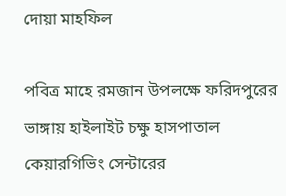দোয়া মাহফিল

পবিত্র মাহে রমজান উপলক্ষে ফরিদপুরের ভাঙ্গায় হাইলাইট চক্ষু হাসপাতাল কেয়ারগিভিং সেন্টারের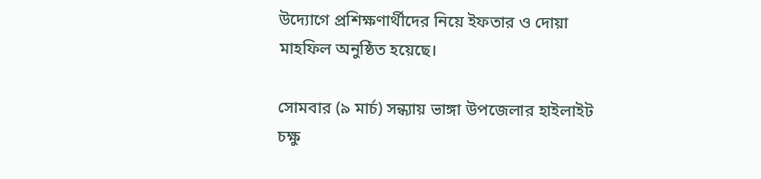উদ্যোগে প্রশিক্ষণার্থীদের নিয়ে ইফতার ও দোয়া মাহফিল অনুষ্ঠিত হয়েছে।

সোমবার (৯ মার্চ) সন্ধ্যায় ভাঙ্গা উপজেলার হাইলাইট চক্ষু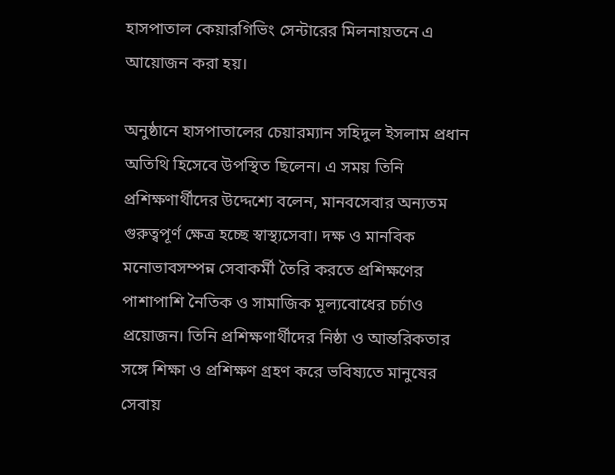হাসপাতাল কেয়ারগিভিং সেন্টারের মিলনায়তনে এ আয়োজন করা হয়।

অনুষ্ঠানে হাসপাতালের চেয়ারম্যান সহিদুল ইসলাম প্রধান অতিথি হিসেবে উপস্থিত ছিলেন। এ সময় তিনি প্রশিক্ষণার্থীদের উদ্দেশ্যে বলেন, মানবসেবার অন্যতম গুরুত্বপূর্ণ ক্ষেত্র হচ্ছে স্বাস্থ্যসেবা। দক্ষ ও মানবিক মনোভাবসম্পন্ন সেবাকর্মী তৈরি করতে প্রশিক্ষণের পাশাপাশি নৈতিক ও সামাজিক মূল্যবোধের চর্চাও প্রয়োজন। তিনি প্রশিক্ষণার্থীদের নিষ্ঠা ও আন্তরিকতার সঙ্গে শিক্ষা ও প্রশিক্ষণ গ্রহণ করে ভবিষ্যতে মানুষের সেবায়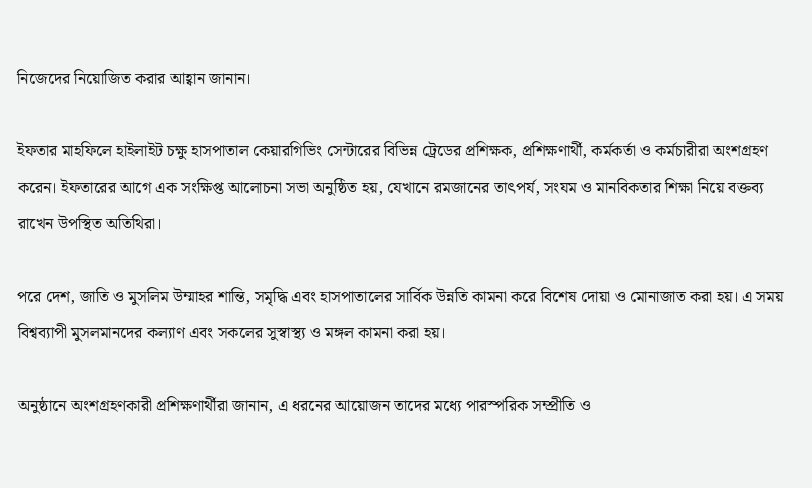নিজেদের নিয়োজিত করার আহ্বান জানান।

ইফতার মাহফিলে হাইলাইট চক্ষু হাসপাতাল কেয়ারগিভিং সেন্টারের বিভিন্ন ট্রেডের প্রশিক্ষক, প্রশিক্ষণার্থী, কর্মকর্তা ও কর্মচারীরা অংশগ্রহণ করেন। ইফতারের আগে এক সংক্ষিপ্ত আলোচনা সভা অনুষ্ঠিত হয়, যেখানে রমজানের তাৎপর্য, সংযম ও মানবিকতার শিক্ষা নিয়ে বক্তব্য রাখেন উপস্থিত অতিথিরা।

পরে দেশ, জাতি ও মুসলিম উম্মাহর শান্তি, সমৃদ্ধি এবং হাসপাতালের সার্বিক উন্নতি কামনা করে বিশেষ দোয়া ও মোনাজাত করা হয়। এ সময় বিশ্বব্যাপী মুসলমানদের কল্যাণ এবং সকলের সুস্বাস্থ্য ও মঙ্গল কামনা করা হয়।

অনুষ্ঠানে অংশগ্রহণকারী প্রশিক্ষণার্থীরা জানান, এ ধরনের আয়োজন তাদের মধ্যে পারস্পরিক সম্প্রীতি ও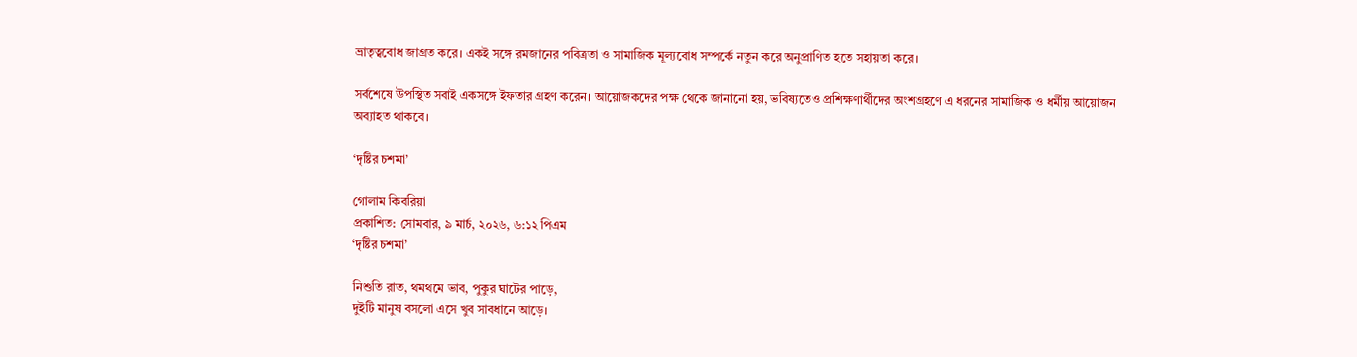ভ্রাতৃত্ববোধ জাগ্রত করে। একই সঙ্গে রমজানের পবিত্রতা ও সামাজিক মূল্যবোধ সম্পর্কে নতুন করে অনুপ্রাণিত হতে সহায়তা করে।

সর্বশেষে উপস্থিত সবাই একসঙ্গে ইফতার গ্রহণ করেন। আয়োজকদের পক্ষ থেকে জানানো হয়, ভবিষ্যতেও প্রশিক্ষণার্থীদের অংশগ্রহণে এ ধরনের সামাজিক ও ধর্মীয় আয়োজন অব্যাহত থাকবে।

‘দৃষ্টির চশমা’

গোলাম কিবরিয়া
প্রকাশিত: সোমবার, ৯ মার্চ, ২০২৬, ৬:১২ পিএম
‘দৃষ্টির চশমা’

নিশুতি রাত, থমথমে ভাব, পুকুর ঘাটের পাড়ে,
দুইটি মানুষ বসলো এসে খুব সাবধানে আড়ে।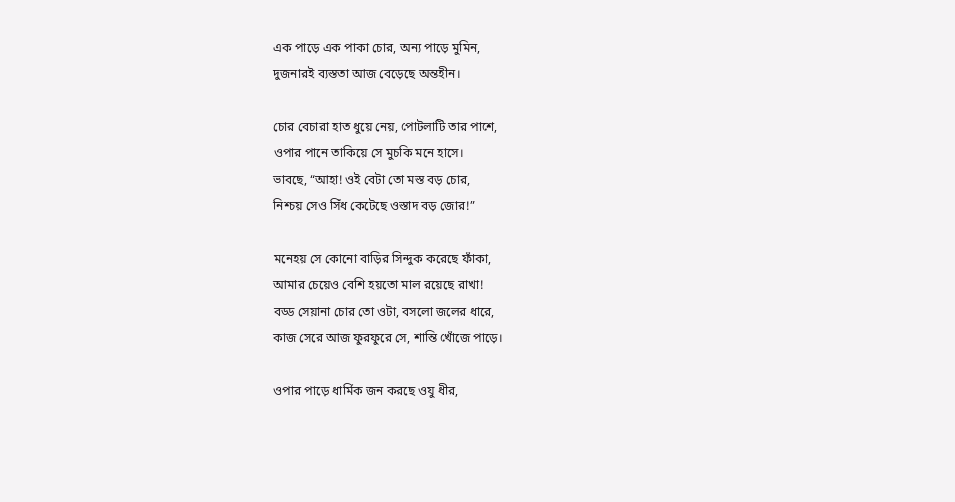এক পাড়ে এক পাকা চোর, অন্য পাড়ে মুমিন,
দুজনারই ব্যস্ততা আজ বেড়েছে অন্তহীন।

চোর বেচারা হাত ধুয়ে নেয়, পোটলাটি তার পাশে,
ওপার পানে তাকিয়ে সে মুচকি মনে হাসে।
ভাবছে, “আহা! ওই বেটা তো মস্ত বড় চোর,
নিশ্চয় সেও সিঁধ কেটেছে ওস্তাদ বড় জোর!”

মনেহয় সে কোনো বাড়ির সিন্দুক করেছে ফাঁকা,
আমার চেয়েও বেশি হয়তো মাল রয়েছে রাখা!
বড্ড সেয়ানা চোর তো ওটা, বসলো জলের ধারে,
কাজ সেরে আজ ফুরফুরে সে, শান্তি খোঁজে পাড়ে।

ওপার পাড়ে ধার্মিক জন করছে ওযু ধীর,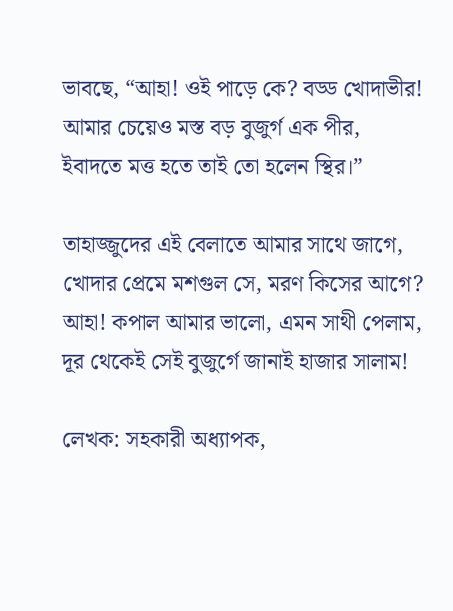ভাবছে, “আহা! ওই পাড়ে কে? বড্ড খোদাভীর!
আমার চেয়েও মস্ত বড় বুজুর্গ এক পীর,
ইবাদতে মত্ত হতে তাই তো হলেন স্থির।”

তাহাজ্জুদের এই বেলাতে আমার সাথে জাগে,
খোদার প্রেমে মশগুল সে, মরণ কিসের আগে?
আহা! কপাল আমার ভালো, এমন সাথী পেলাম,
দূর থেকেই সেই বুজুর্গে জানাই হাজার সালাম!

লেখক: সহকারী অধ্যাপক,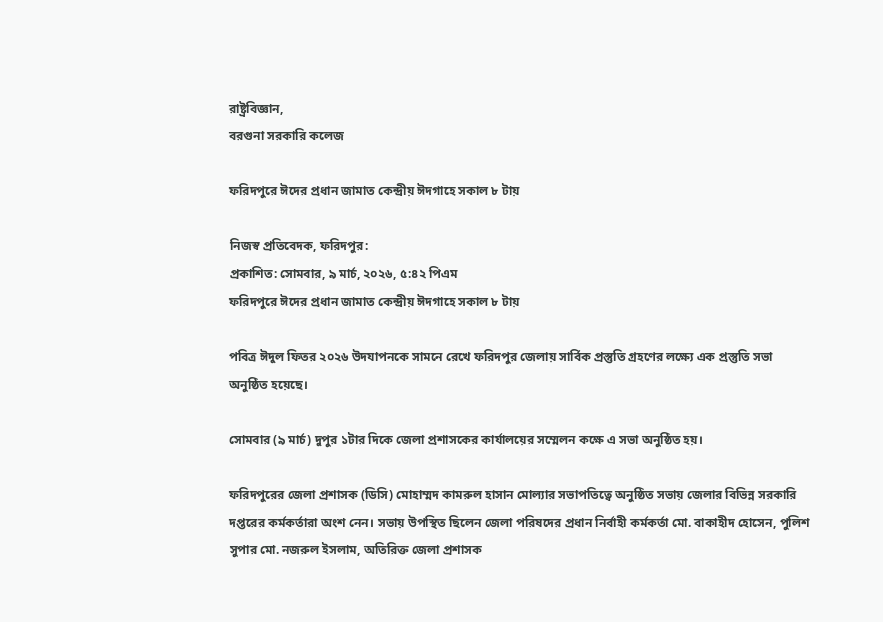রাষ্ট্রবিজ্ঞান,
বরগুনা সরকারি কলেজ

ফরিদপুরে ঈদের প্রধান জামাত কেন্দ্রীয় ঈদগাহে সকাল ৮ টায়

নিজস্ব প্রতিবেদক, ফরিদপুর:
প্রকাশিত: সোমবার, ৯ মার্চ, ২০২৬, ৫:৪২ পিএম
ফরিদপুরে ঈদের প্রধান জামাত কেন্দ্রীয় ঈদগাহে সকাল ৮ টায়

পবিত্র ঈদুল ফিতর ২০২৬ উদযাপনকে সামনে রেখে ফরিদপুর জেলায় সার্বিক প্রস্তুতি গ্রহণের লক্ষ্যে এক প্রস্তুতি সভা অনুষ্ঠিত হয়েছে।

সোমবার (৯ মার্চ) দুপুর ১টার দিকে জেলা প্রশাসকের কার্যালয়ের সম্মেলন কক্ষে এ সভা অনুষ্ঠিত হয়।

ফরিদপুরের জেলা প্রশাসক (ডিসি) মোহাম্মদ কামরুল হাসান মোল্যার সভাপতিত্বে অনুষ্ঠিত সভায় জেলার বিভিন্ন সরকারি দপ্তরের কর্মকর্তারা অংশ নেন। সভায় উপস্থিত ছিলেন জেলা পরিষদের প্রধান নির্বাহী কর্মকর্তা মো. বাকাহীদ হোসেন, পুলিশ সুপার মো. নজরুল ইসলাম, অতিরিক্ত জেলা প্রশাসক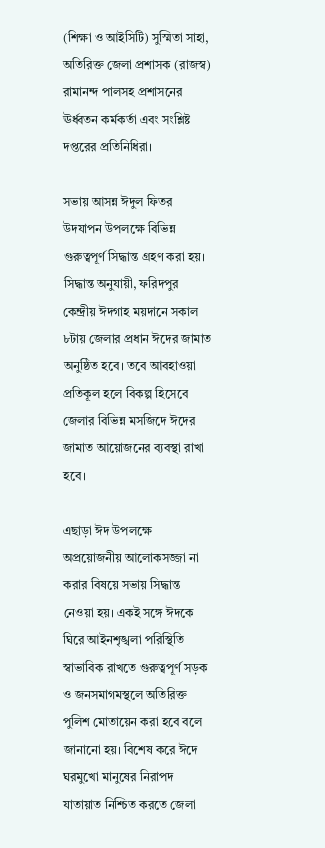(শিক্ষা ও আইসিটি) সুস্মিতা সাহা, অতিরিক্ত জেলা প্রশাসক (রাজস্ব) রামানন্দ পালসহ প্রশাসনের ঊর্ধ্বতন কর্মকর্তা এবং সংশ্লিষ্ট দপ্তরের প্রতিনিধিরা।

সভায় আসন্ন ঈদুল ফিতর উদযাপন উপলক্ষে বিভিন্ন গুরুত্বপূর্ণ সিদ্ধান্ত গ্রহণ করা হয়। সিদ্ধান্ত অনুযায়ী, ফরিদপুর কেন্দ্রীয় ঈদগাহ ময়দানে সকাল ৮টায় জেলার প্রধান ঈদের জামাত অনুষ্ঠিত হবে। তবে আবহাওয়া প্রতিকূল হলে বিকল্প হিসেবে জেলার বিভিন্ন মসজিদে ঈদের জামাত আয়োজনের ব্যবস্থা রাখা হবে।

এছাড়া ঈদ উপলক্ষে অপ্রয়োজনীয় আলোকসজ্জা না করার বিষয়ে সভায় সিদ্ধান্ত নেওয়া হয়। একই সঙ্গে ঈদকে ঘিরে আইনশৃঙ্খলা পরিস্থিতি স্বাভাবিক রাখতে গুরুত্বপূর্ণ সড়ক ও জনসমাগমস্থলে অতিরিক্ত পুলিশ মোতায়েন করা হবে বলে জানানো হয়। বিশেষ করে ঈদে ঘরমুখো মানুষের নিরাপদ যাতায়াত নিশ্চিত করতে জেলা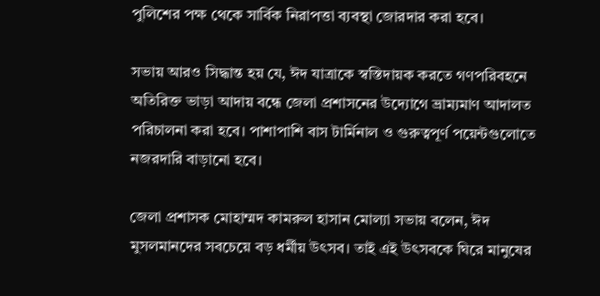পুলিশের পক্ষ থেকে সার্বিক নিরাপত্তা ব্যবস্থা জোরদার করা হবে।

সভায় আরও সিদ্ধান্ত হয় যে, ঈদ যাত্রাকে স্বস্তিদায়ক করতে গণপরিবহনে অতিরিক্ত ভাড়া আদায় বন্ধে জেলা প্রশাসনের উদ্যোগে ভ্রাম্যমাণ আদালত পরিচালনা করা হবে। পাশাপাশি বাস টার্মিনাল ও গুরুত্বপূর্ণ পয়েন্টগুলোতে নজরদারি বাড়ানো হবে।

জেলা প্রশাসক মোহাম্মদ কামরুল হাসান মোল্যা সভায় বলেন, ঈদ মুসলমানদের সবচেয়ে বড় ধর্মীয় উৎসব। তাই এই উৎসবকে ঘিরে মানুষের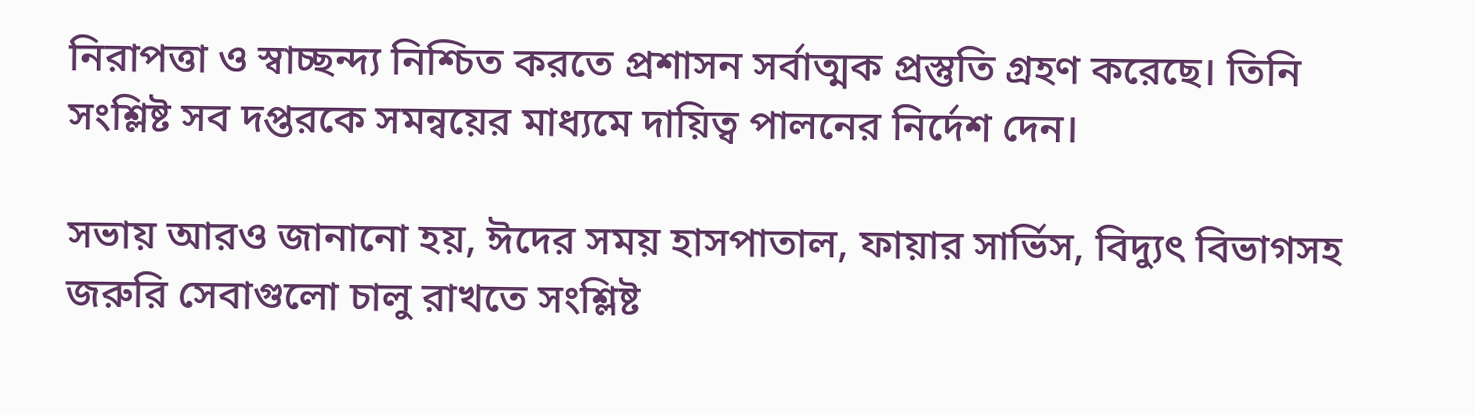নিরাপত্তা ও স্বাচ্ছন্দ্য নিশ্চিত করতে প্রশাসন সর্বাত্মক প্রস্তুতি গ্রহণ করেছে। তিনি সংশ্লিষ্ট সব দপ্তরকে সমন্বয়ের মাধ্যমে দায়িত্ব পালনের নির্দেশ দেন।

সভায় আরও জানানো হয়, ঈদের সময় হাসপাতাল, ফায়ার সার্ভিস, বিদ্যুৎ বিভাগসহ জরুরি সেবাগুলো চালু রাখতে সংশ্লিষ্ট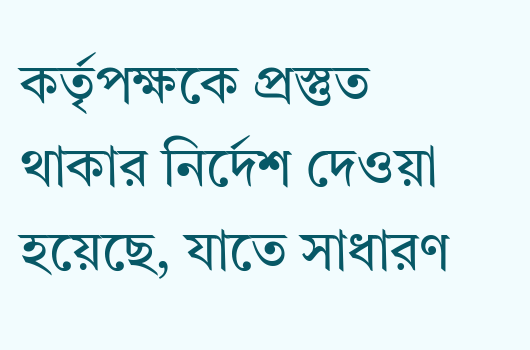কর্তৃপক্ষকে প্রস্তুত থাকার নির্দেশ দেওয়া হয়েছে, যাতে সাধারণ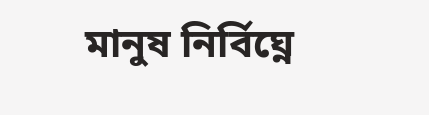মানুষ নির্বিঘ্নে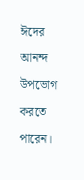ঈদের আনন্দ উপভোগ করতে পারেন।